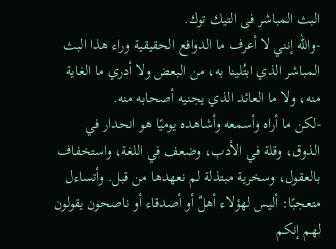البث المباشر فى التيك توك.
-والله إنني لا أعرف ما الدوافع الحقيقية وراء هذا البث المباشر الذي ابتُلينا به، من البعض ولا أدري ما الغاية منه، ولا ما العائد الذي يجنيه أصحابه منه.
-لكن ما أراه وأسمعه وأشاهده يوميًا هو انحدار في الذوق، وقلة في الأدب، وضعف في اللغة، واستخفاف بالعقول، وسخرية مبتذلة لم نعهدها من قبل. وأتساءل متعجبًا: أليس لهؤلاء أهلٌ أو أصدقاء أو ناصحون يقولون لهم إنكم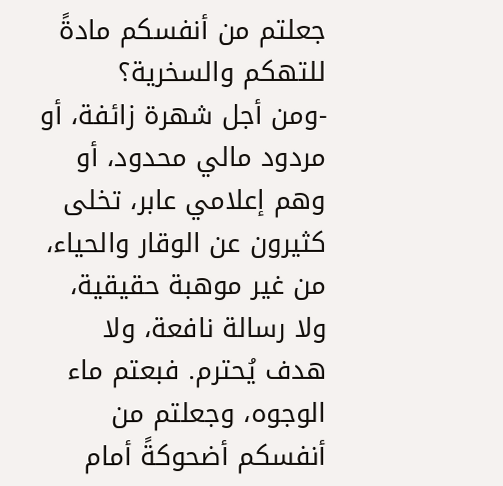جعلتم من أنفسكم مادةً للتهكم والسخرية؟
-ومن أجل شهرة زائفة، أو مردود مالي محدود، أو وهم إعلامي عابر، تخلى كثيرون عن الوقار والحياء، من غير موهبة حقيقية، ولا رسالة نافعة، ولا هدف يُحترم. فبعتم ماء الوجوه، وجعلتم من أنفسكم أضحوكةً أمام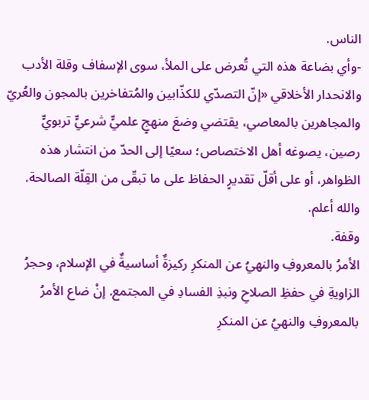الناس.
-وأي بضاعة هذه التي تُعرض على الملأ، سوى الإسفاف وقلة الأدب والانحدار الأخلاقي «إنّ التصدّي للكذّابين والمُتفاخرين بالمجون والعُريّ والمجاهرين بالمعاصي، يقتضي وضعَ منهجٍ علميٍّ شرعيٍّ تربويٍّ رصين، يصوغه أهل الاختصاص؛ سعيًا إلى الحدّ من انتشار هذه الظواهر، أو على أقلّ تقديرٍ الحفاظ على ما تبقّى من القِلّة الصالحة. والله أعلم.
وقفة.
الأمرُ بالمعروفِ والنهيُ عن المنكرِ ركيزةٌ أساسيةٌ في الإسلام، وحجرُ الزاويةِ في حفظِ الصلاحِ ونبذِ الفسادِ في المجتمع. إنْ ضاع الأمرُ بالمعروفِ والنهيُ عن المنكرِ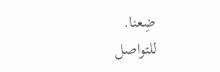ضِعنا.
للتواصل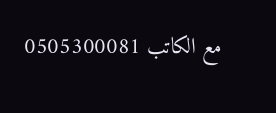مع الكاتب 0505300081